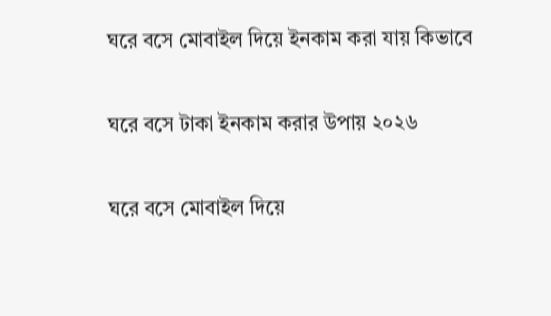ঘরে বসে মোবাইল দিয়ে ইনকাম করা যায় কিভাবে

ঘরে বসে টাকা ইনকাম করার উপায় ২০২৬

ঘরে বসে মোবাইল দিয়ে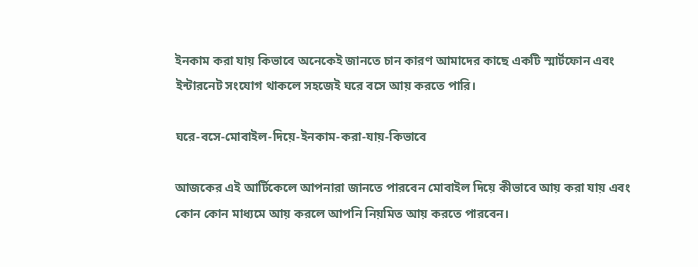ইনকাম করা যায় কিভাবে অনেকেই জানতে চান কারণ আমাদের কাছে একটি স্মার্টফোন এবং ইন্টারনেট সংযোগ থাকলে সহজেই ঘরে বসে আয় করতে পারি।

ঘরে-বসে-মোবাইল-দিয়ে-ইনকাম-করা-যায়-কিভাবে

আজকের এই আর্টিকেলে আপনারা জানতে পারবেন মোবাইল দিয়ে কীভাবে আয় করা যায় এবং কোন কোন মাধ্যমে আয় করলে আপনি নিয়মিত আয় করতে পারবেন।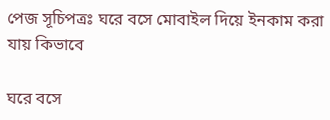পেজ সূচিপত্রঃ ঘরে বসে মোবাইল দিয়ে ইনকাম করা যায় কিভাবে

ঘরে বসে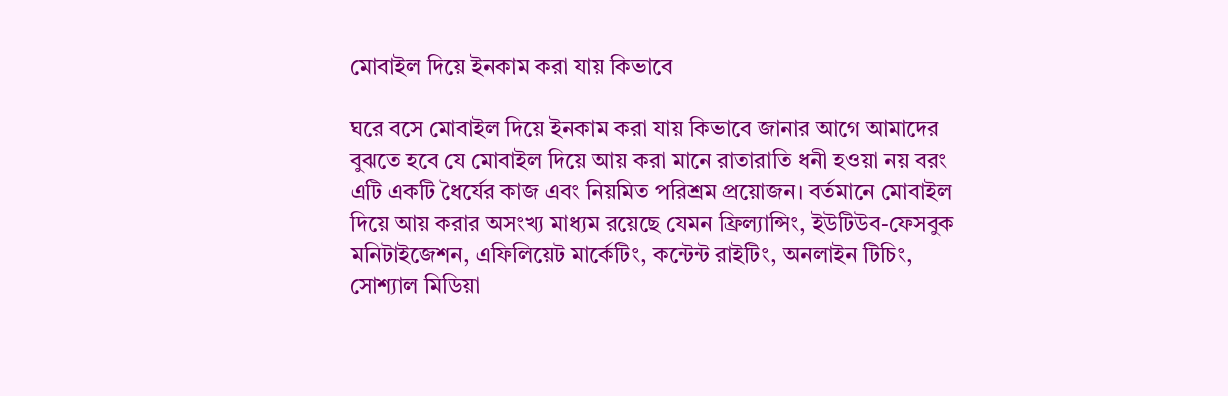মোবাইল দিয়ে ইনকাম করা যায় কিভাবে

ঘরে বসে মোবাইল দিয়ে ইনকাম করা যায় কিভাবে জানার আগে আমাদের বুঝতে হবে যে মোবাইল দিয়ে আয় করা মানে রাতারাতি ধনী হওয়া নয় বরং এটি একটি ধৈর্যের কাজ এবং নিয়মিত পরিশ্রম প্রয়োজন। বর্তমানে মোবাইল দিয়ে আয় করার অসংখ্য মাধ্যম রয়েছে যেমন ফ্রিল্যান্সিং, ইউটিউব-ফেসবুক মনিটাইজেশন, এফিলিয়েট মার্কেটিং, কন্টেন্ট রাইটিং, অনলাইন টিচিং, সোশ্যাল মিডিয়া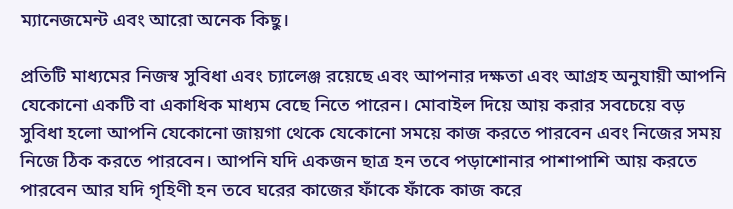ম্যানেজমেন্ট এবং আরো অনেক কিছু।

প্রতিটি মাধ্যমের নিজস্ব সুবিধা এবং চ্যালেঞ্জ রয়েছে এবং আপনার দক্ষতা এবং আগ্রহ অনুযায়ী আপনি যেকোনো একটি বা একাধিক মাধ্যম বেছে নিতে পারেন। মোবাইল দিয়ে আয় করার সবচেয়ে বড় সুবিধা হলো আপনি যেকোনো জায়গা থেকে যেকোনো সময়ে কাজ করতে পারবেন এবং নিজের সময় নিজে ঠিক করতে পারবেন। আপনি যদি একজন ছাত্র হন তবে পড়াশোনার পাশাপাশি আয় করতে পারবেন আর যদি গৃহিণী হন তবে ঘরের কাজের ফাঁকে ফাঁকে কাজ করে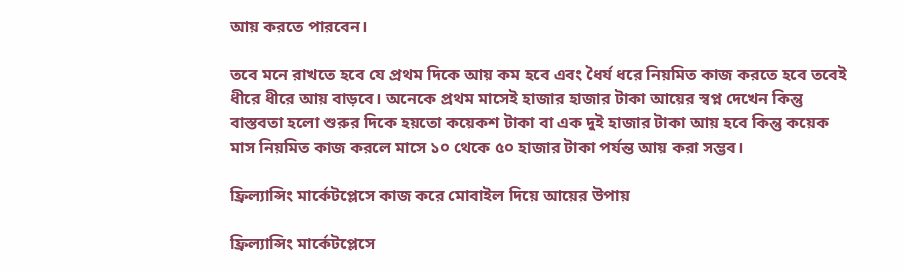আয় করতে পারবেন।

তবে মনে রাখতে হবে যে প্রথম দিকে আয় কম হবে এবং ধৈর্য ধরে নিয়মিত কাজ করতে হবে তবেই ধীরে ধীরে আয় বাড়বে। অনেকে প্রথম মাসেই হাজার হাজার টাকা আয়ের স্বপ্ন দেখেন কিন্তু বাস্তবতা হলো শুরুর দিকে হয়তো কয়েকশ টাকা বা এক দুই হাজার টাকা আয় হবে কিন্তু কয়েক মাস নিয়মিত কাজ করলে মাসে ১০ থেকে ৫০ হাজার টাকা পর্যন্ত আয় করা সম্ভব।

ফ্রিল্যান্সিং মার্কেটপ্লেসে কাজ করে মোবাইল দিয়ে আয়ের উপায়

ফ্রিল্যান্সিং মার্কেটপ্লেসে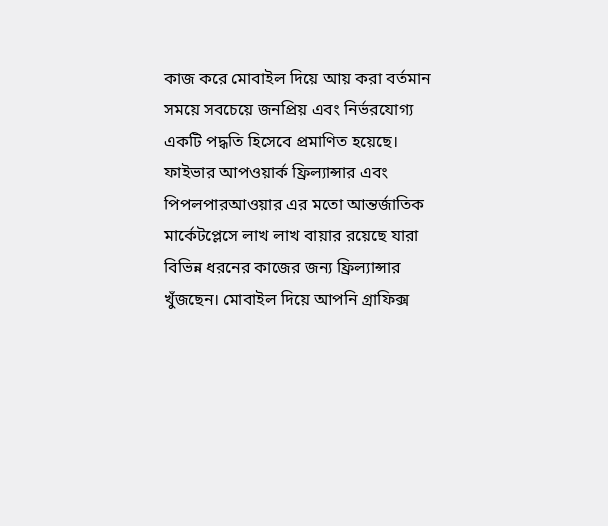কাজ করে মোবাইল দিয়ে আয় করা বর্তমান সময়ে সবচেয়ে জনপ্রিয় এবং নির্ভরযোগ্য একটি পদ্ধতি হিসেবে প্রমাণিত হয়েছে। ফাইভার আপওয়ার্ক ফ্রিল্যান্সার এবং পিপলপারআওয়ার এর মতো আন্তর্জাতিক মার্কেটপ্লেসে লাখ লাখ বায়ার রয়েছে যারা বিভিন্ন ধরনের কাজের জন্য ফ্রিল্যান্সার খুঁজছেন। মোবাইল দিয়ে আপনি গ্রাফিক্স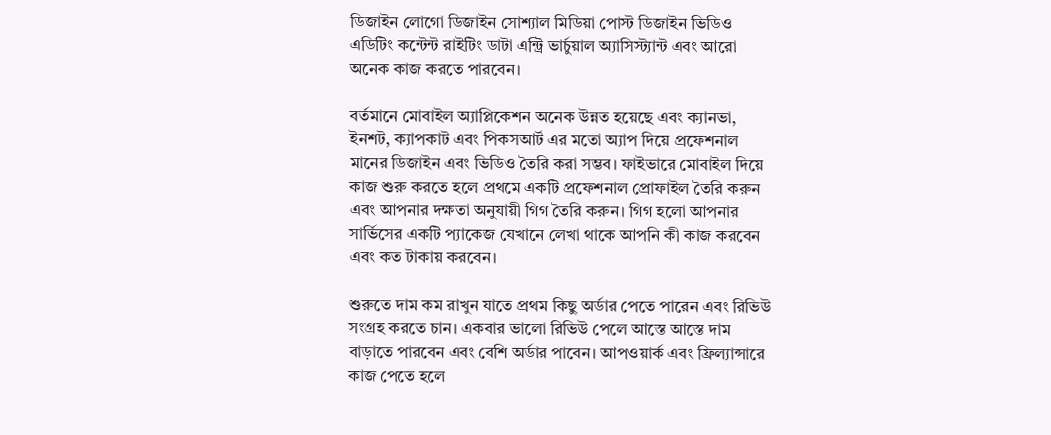ডিজাইন লোগো ডিজাইন সোশ্যাল মিডিয়া পোস্ট ডিজাইন ভিডিও এডিটিং কন্টেন্ট রাইটিং ডাটা এন্ট্রি ভার্চুয়াল অ্যাসিস্ট্যান্ট এবং আরো অনেক কাজ করতে পারবেন।

বর্তমানে মোবাইল অ্যাপ্লিকেশন অনেক উন্নত হয়েছে এবং ক্যানভা, ইনশট, ক্যাপকাট এবং পিকসআর্ট এর মতো অ্যাপ দিয়ে প্রফেশনাল মানের ডিজাইন এবং ভিডিও তৈরি করা সম্ভব। ফাইভারে মোবাইল দিয়ে কাজ শুরু করতে হলে প্রথমে একটি প্রফেশনাল প্রোফাইল তৈরি করুন এবং আপনার দক্ষতা অনুযায়ী গিগ তৈরি করুন। গিগ হলো আপনার সার্ভিসের একটি প্যাকেজ যেখানে লেখা থাকে আপনি কী কাজ করবেন এবং কত টাকায় করবেন।

শুরুতে দাম কম রাখুন যাতে প্রথম কিছু অর্ডার পেতে পারেন এবং রিভিউ সংগ্রহ করতে চান। একবার ভালো রিভিউ পেলে আস্তে আস্তে দাম বাড়াতে পারবেন এবং বেশি অর্ডার পাবেন। আপওয়ার্ক এবং ফ্রিল্যান্সারে কাজ পেতে হলে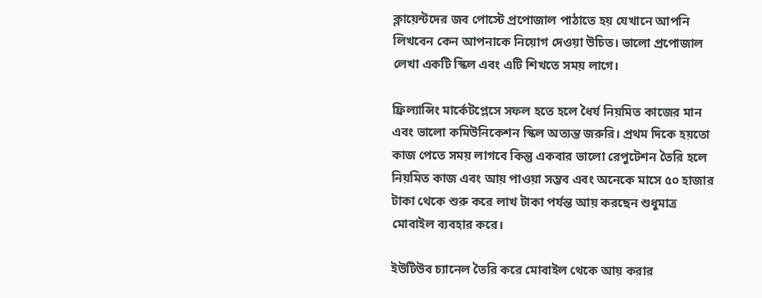ক্লায়েন্টদের জব পোস্টে প্রপোজাল পাঠাতে হয় যেখানে আপনি লিখবেন কেন আপনাকে নিয়োগ দেওয়া উচিত। ভালো প্রপোজাল লেখা একটি স্কিল এবং এটি শিখতে সময় লাগে।

ফ্রিল্যান্সিং মার্কেটপ্লেসে সফল হতে হলে ধৈর্য নিয়মিত কাজের মান এবং ভালো কমিউনিকেশন স্কিল অত্যন্ত জরুরি। প্রথম দিকে হয়তো কাজ পেতে সময় লাগবে কিন্তু একবার ভালো রেপুটেশন তৈরি হলে নিয়মিত কাজ এবং আয় পাওয়া সম্ভব এবং অনেকে মাসে ৫০ হাজার টাকা থেকে শুরু করে লাখ টাকা পর্যন্ত আয় করছেন শুধুমাত্র মোবাইল ব্যবহার করে।

ইউটিউব চ্যানেল তৈরি করে মোবাইল থেকে আয় করার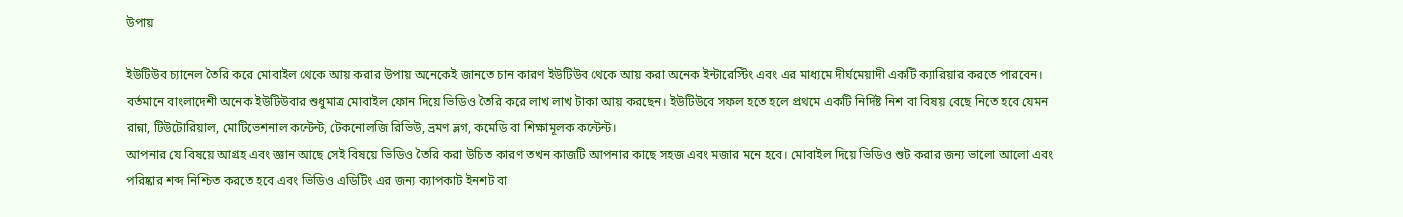উপায়

ইউটিউব চ্যানেল তৈরি করে মোবাইল থেকে আয় করার উপায় অনেকেই জানতে চান কারণ ইউটিউব থেকে আয় করা অনেক ইন্টারেস্টিং এবং এর মাধ্যমে দীর্ঘমেয়াদী একটি ক্যারিয়ার করতে পারবেন। বর্তমানে বাংলাদেশী অনেক ইউটিউবার শুধুমাত্র মোবাইল ফোন দিয়ে ভিডিও তৈরি করে লাখ লাখ টাকা আয় করছেন। ইউটিউবে সফল হতে হলে প্রথমে একটি নির্দিষ্ট নিশ বা বিষয় বেছে নিতে হবে যেমন রান্না, টিউটোরিয়াল, মোটিভেশনাল কন্টেন্ট, টেকনোলজি রিভিউ, ভ্রমণ ভ্লগ, কমেডি বা শিক্ষামূলক কন্টেন্ট।
আপনার যে বিষয়ে আগ্রহ এবং জ্ঞান আছে সেই বিষয়ে ভিডিও তৈরি করা উচিত কারণ তখন কাজটি আপনার কাছে সহজ এবং মজার মনে হবে। মোবাইল দিয়ে ভিডিও শুট করার জন্য ভালো আলো এবং পরিষ্কার শব্দ নিশ্চিত করতে হবে এবং ভিডিও এডিটিং এর জন্য ক্যাপকাট ইনশট বা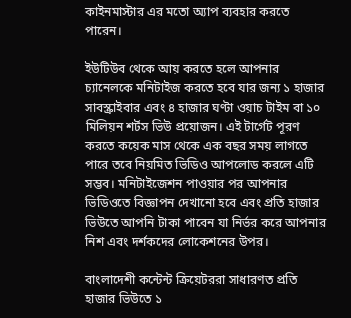কাইনমাস্টার এর মতো অ্যাপ ব্যবহার করতে পারেন।

ইউটিউব থেকে আয় করতে হলে আপনার চ্যানেলকে মনিটাইজ করতে হবে যার জন্য ১ হাজার সাবস্ক্রাইবার এবং ৪ হাজার ঘণ্টা ওয়াচ টাইম বা ১০ মিলিয়ন শর্টস ভিউ প্রয়োজন। এই টার্গেট পূরণ করতে কয়েক মাস থেকে এক বছর সময় লাগতে পারে তবে নিয়মিত ভিডিও আপলোড করলে এটি সম্ভব। মনিটাইজেশন পাওয়ার পর আপনার ভিডিওতে বিজ্ঞাপন দেখানো হবে এবং প্রতি হাজার ভিউতে আপনি টাকা পাবেন যা নির্ভর করে আপনার নিশ এবং দর্শকদের লোকেশনের উপর।

বাংলাদেশী কন্টেন্ট ক্রিয়েটররা সাধারণত প্রতি হাজার ভিউতে ১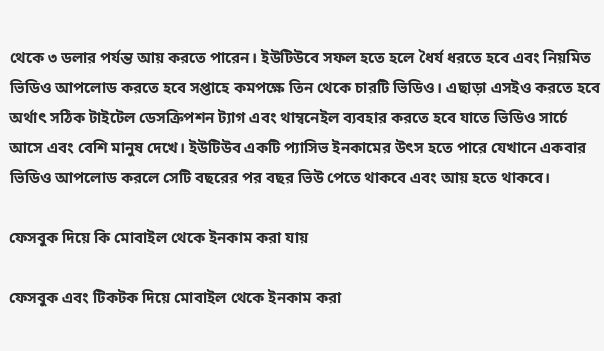থেকে ৩ ডলার পর্যন্ত আয় করতে পারেন। ইউটিউবে সফল হতে হলে ধৈর্য ধরতে হবে এবং নিয়মিত ভিডিও আপলোড করতে হবে সপ্তাহে কমপক্ষে তিন থেকে চারটি ভিডিও। এছাড়া এসইও করতে হবে অর্থাৎ সঠিক টাইটেল ডেসক্রিপশন ট্যাগ এবং থাম্বনেইল ব্যবহার করতে হবে যাতে ভিডিও সার্চে আসে এবং বেশি মানুষ দেখে। ইউটিউব একটি প্যাসিভ ইনকামের উৎস হতে পারে যেখানে একবার ভিডিও আপলোড করলে সেটি বছরের পর বছর ভিউ পেতে থাকবে এবং আয় হতে থাকবে।

ফেসবুক দিয়ে কি মোবাইল থেকে ইনকাম করা যায়

ফেসবুক এবং টিকটক দিয়ে মোবাইল থেকে ইনকাম করা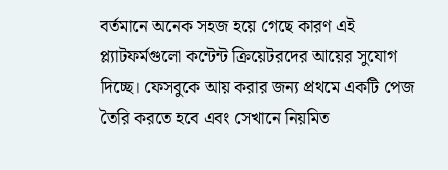বর্তমানে অনেক সহজ হয়ে গেছে কারণ এই প্ল্যাটফর্মগুলো কন্টেন্ট ক্রিয়েটরদের আয়ের সুযোগ দিচ্ছে। ফেসবুকে আয় করার জন্য প্রথমে একটি পেজ তৈরি করতে হবে এবং সেখানে নিয়মিত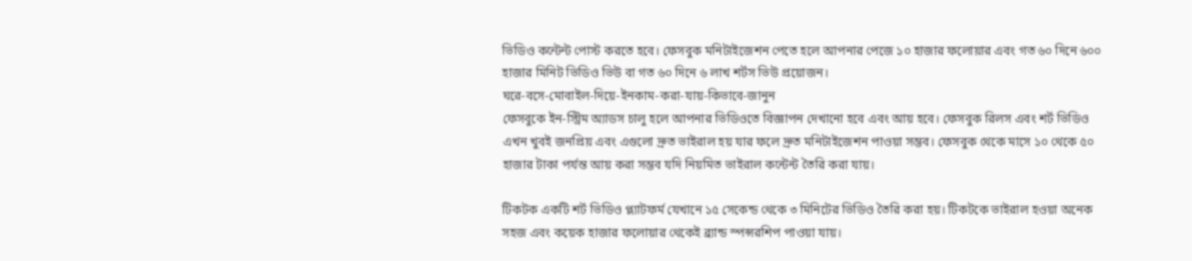ভিডিও কন্টেন্ট পোস্ট করতে হবে। ফেসবুক মনিটাইজেশন পেতে হলে আপনার পেজে ১০ হাজার ফলোয়ার এবং গত ৬০ দিনে ৬০০ হাজার মিনিট ভিডিও ভিউ বা গত ৬০ দিনে ৬ লাখ শর্টস ভিউ প্রয়োজন।
ঘরে-বসে-মোবাইল-দিয়ে-ইনকাম-করা-যায়-কিভাবে-জানুন
ফেসবুকে ইন-স্ট্রিম অ্যাডস চালু হলে আপনার ভিডিওতে বিজ্ঞাপন দেখানো হবে এবং আয় হবে। ফেসবুক রিলস এবং শর্ট ভিডিও এখন খুবই জনপ্রিয় এবং এগুলো দ্রুত ভাইরাল হয় যার ফলে দ্রুত মনিটাইজেশন পাওয়া সম্ভব। ফেসবুক থেকে মাসে ১০ থেকে ৫০ হাজার টাকা পর্যন্ত আয় করা সম্ভব যদি নিয়মিত ভাইরাল কন্টেন্ট তৈরি করা যায়।

টিকটক একটি শর্ট ভিডিও প্ল্যাটফর্ম যেখানে ১৫ সেকেন্ড থেকে ৩ মিনিটের ভিডিও তৈরি করা হয়। টিকটকে ভাইরাল হওয়া অনেক সহজ এবং কয়েক হাজার ফলোয়ার থেকেই ব্র্যান্ড স্পন্সরশিপ পাওয়া যায়।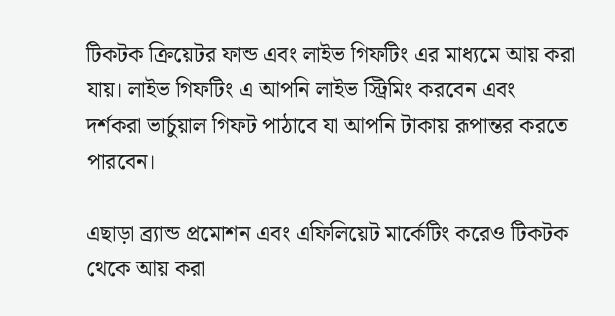টিকটক ক্রিয়েটর ফান্ড এবং লাইভ গিফটিং এর মাধ্যমে আয় করা যায়। লাইভ গিফটিং এ আপনি লাইভ স্ট্রিমিং করবেন এবং দর্শকরা ভার্চুয়াল গিফট পাঠাবে যা আপনি টাকায় রূপান্তর করতে পারবেন।

এছাড়া ব্র্যান্ড প্রমোশন এবং এফিলিয়েট মার্কেটিং করেও টিকটক থেকে আয় করা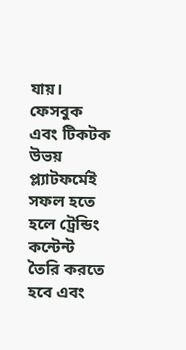যায়। ফেসবুক এবং টিকটক উভয় প্ল্যাটফর্মেই সফল হতে হলে ট্রেন্ডিং কন্টেন্ট তৈরি করতে হবে এবং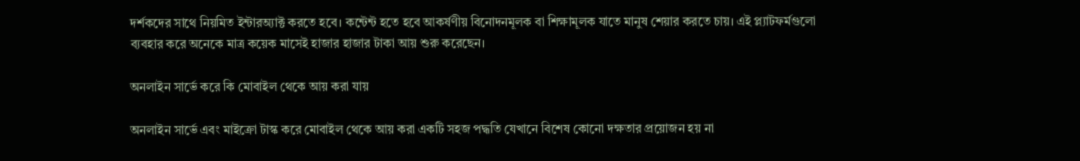দর্শকদের সাথে নিয়মিত ইন্টারঅ্যাক্ট করতে হবে। কন্টেন্ট হতে হবে আকর্ষণীয় বিনোদনমূলক বা শিক্ষামূলক যাতে মানুষ শেয়ার করতে চায়। এই প্ল্যাটফর্মগুলো ব্যবহার করে অনেকে মাত্র কয়েক মাসেই হাজার হাজার টাকা আয় শুরু করেছেন।

অনলাইন সার্ভে করে কি মোবাইল থেকে আয় করা যায়

অনলাইন সার্ভে এবং মাইক্রো টাস্ক করে মোবাইল থেকে আয় করা একটি সহজ পদ্ধতি যেখানে বিশেষ কোনো দক্ষতার প্রয়োজন হয় না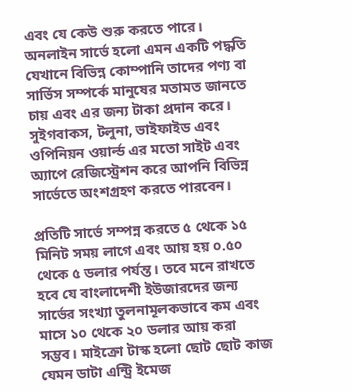এবং যে কেউ শুরু করতে পারে। অনলাইন সার্ভে হলো এমন একটি পদ্ধতি যেখানে বিভিন্ন কোম্পানি তাদের পণ্য বা সার্ভিস সম্পর্কে মানুষের মতামত জানতে চায় এবং এর জন্য টাকা প্রদান করে। সুইগবাকস, টলুনা, ভাইফাইড এবং ওপিনিয়ন ওয়ার্ল্ড এর মতো সাইট এবং অ্যাপে রেজিস্ট্রেশন করে আপনি বিভিন্ন সার্ভেতে অংশগ্রহণ করতে পারবেন।

প্রতিটি সার্ভে সম্পন্ন করতে ৫ থেকে ১৫ মিনিট সময় লাগে এবং আয় হয় ০.৫০ থেকে ৫ ডলার পর্যন্ত। তবে মনে রাখতে হবে যে বাংলাদেশী ইউজারদের জন্য সার্ভের সংখ্যা তুলনামূলকভাবে কম এবং মাসে ১০ থেকে ২০ ডলার আয় করা সম্ভব। মাইক্রো টাস্ক হলো ছোট ছোট কাজ যেমন ডাটা এন্ট্রি ইমেজ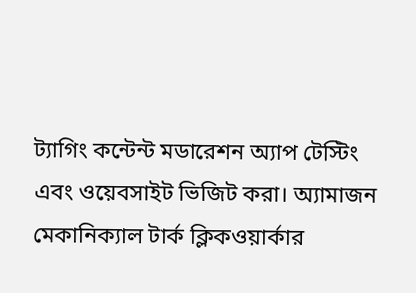ট্যাগিং কন্টেন্ট মডারেশন অ্যাপ টেস্টিং এবং ওয়েবসাইট ভিজিট করা। অ্যামাজন মেকানিক্যাল টার্ক ক্লিকওয়ার্কার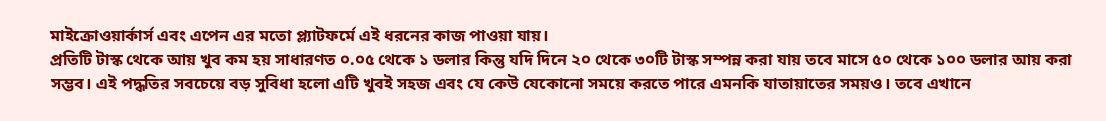মাইক্রোওয়ার্কার্স এবং এপেন এর মতো প্ল্যাটফর্মে এই ধরনের কাজ পাওয়া যায়।
প্রতিটি টাস্ক থেকে আয় খুব কম হয় সাধারণত ০.০৫ থেকে ১ ডলার কিন্তু যদি দিনে ২০ থেকে ৩০টি টাস্ক সম্পন্ন করা যায় তবে মাসে ৫০ থেকে ১০০ ডলার আয় করা সম্ভব। এই পদ্ধতির সবচেয়ে বড় সুবিধা হলো এটি খুবই সহজ এবং যে কেউ যেকোনো সময়ে করতে পারে এমনকি যাতায়াতের সময়ও। তবে এখানে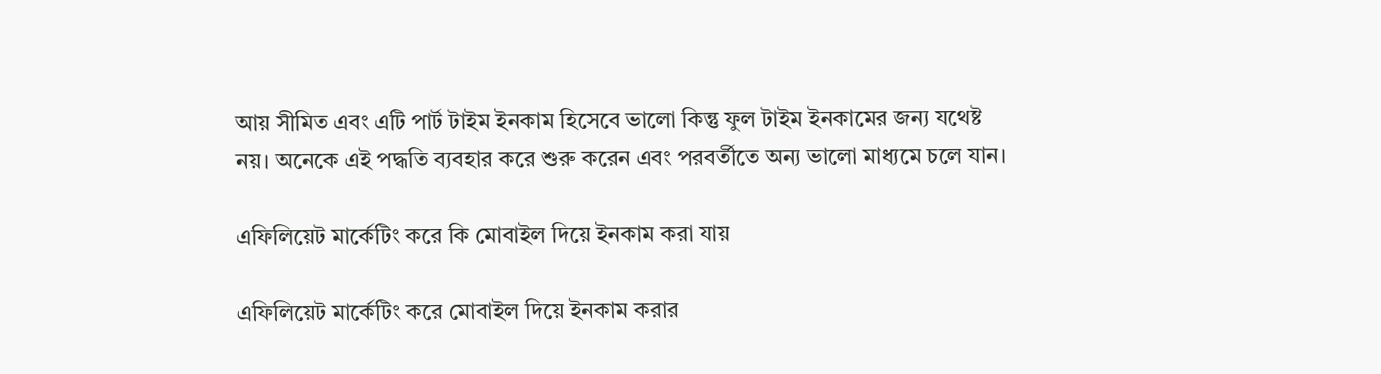আয় সীমিত এবং এটি পার্ট টাইম ইনকাম হিসেবে ভালো কিন্তু ফুল টাইম ইনকামের জন্য যথেষ্ট নয়। অনেকে এই পদ্ধতি ব্যবহার করে শুরু করেন এবং পরবর্তীতে অন্য ভালো মাধ্যমে চলে যান।

এফিলিয়েট মার্কেটিং করে কি মোবাইল দিয়ে ইনকাম করা যায়

এফিলিয়েট মার্কেটিং করে মোবাইল দিয়ে ইনকাম করার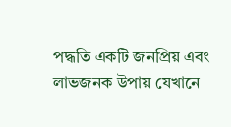পদ্ধতি একটি জনপ্রিয় এবং লাভজনক উপায় যেখানে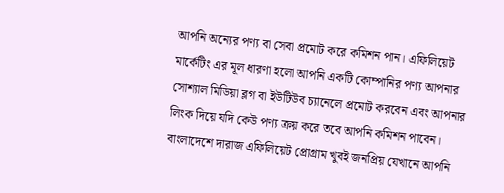আপনি অন্যের পণ্য বা সেবা প্রমোট করে কমিশন পান। এফিলিয়েট মার্কেটিং এর মূল ধারণা হলো আপনি একটি কোম্পানির পণ্য আপনার সোশ্যাল মিডিয়া ব্লগ বা ইউটিউব চ্যানেলে প্রমোট করবেন এবং আপনার লিংক দিয়ে যদি কেউ পণ্য ক্রয় করে তবে আপনি কমিশন পাবেন। বাংলাদেশে দারাজ এফিলিয়েট প্রোগ্রাম খুবই জনপ্রিয় যেখানে আপনি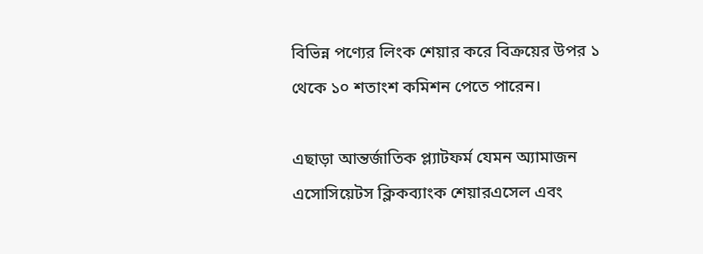বিভিন্ন পণ্যের লিংক শেয়ার করে বিক্রয়ের উপর ১ থেকে ১০ শতাংশ কমিশন পেতে পারেন।

এছাড়া আন্তর্জাতিক প্ল্যাটফর্ম যেমন অ্যামাজন এসোসিয়েটস ক্লিকব্যাংক শেয়ারএসেল এবং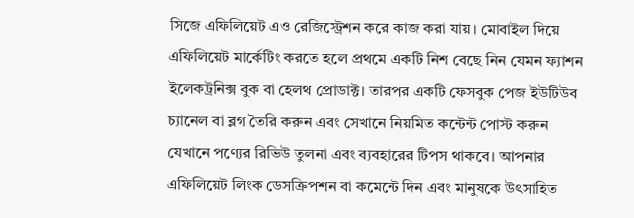সিজে এফিলিয়েট এও রেজিস্ট্রেশন করে কাজ করা যায়। মোবাইল দিয়ে এফিলিয়েট মার্কেটিং করতে হলে প্রথমে একটি নিশ বেছে নিন যেমন ফ্যাশন ইলেকট্রনিক্স বুক বা হেলথ প্রোডাক্ট। তারপর একটি ফেসবুক পেজ ইউটিউব চ্যানেল বা ব্লগ তৈরি করুন এবং সেখানে নিয়মিত কন্টেন্ট পোস্ট করুন যেখানে পণ্যের রিভিউ তুলনা এবং ব্যবহারের টিপস থাকবে। আপনার এফিলিয়েট লিংক ডেসক্রিপশন বা কমেন্টে দিন এবং মানুষকে উৎসাহিত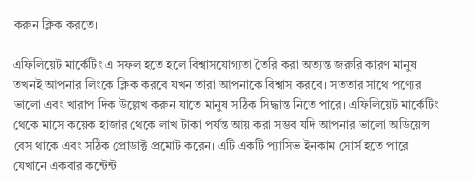করুন ক্লিক করতে।

এফিলিয়েট মার্কেটিং এ সফল হতে হলে বিশ্বাসযোগ্যতা তৈরি করা অত্যন্ত জরুরি কারণ মানুষ তখনই আপনার লিংকে ক্লিক করবে যখন তারা আপনাকে বিশ্বাস করবে। সততার সাথে পণ্যের ভালো এবং খারাপ দিক উল্লেখ করুন যাতে মানুষ সঠিক সিদ্ধান্ত নিতে পারে। এফিলিয়েট মার্কেটিং থেকে মাসে কয়েক হাজার থেকে লাখ টাকা পর্যন্ত আয় করা সম্ভব যদি আপনার ভালো অডিয়েন্স বেস থাকে এবং সঠিক প্রোডাক্ট প্রমোট করেন। এটি একটি প্যাসিভ ইনকাম সোর্স হতে পারে যেখানে একবার কন্টেন্ট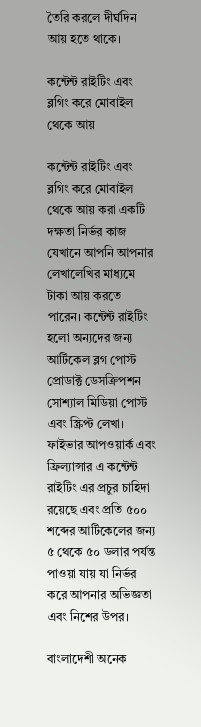তৈরি করলে দীর্ঘদিন আয় হতে থাকে।

কন্টেন্ট রাইটিং এবং ব্লগিং করে মোবাইল থেকে আয়

কন্টেন্ট রাইটিং এবং ব্লগিং করে মোবাইল থেকে আয় করা একটি দক্ষতা নির্ভর কাজ যেখানে আপনি আপনার লেখালেখির মাধ্যমে টাকা আয় করতে পারেন। কন্টেন্ট রাইটিং হলো অন্যদের জন্য আর্টিকেল ব্লগ পোস্ট প্রোডাক্ট ডেসক্রিপশন সোশ্যাল মিডিয়া পোস্ট এবং স্ক্রিপ্ট লেখা। ফাইভার আপওয়ার্ক এবং ফ্রিল্যান্সার এ কন্টেন্ট রাইটিং এর প্রচুর চাহিদা রয়েছে এবং প্রতি ৫০০ শব্দের আর্টিকেলের জন্য ৫ থেকে ৫০ ডলার পর্যন্ত পাওয়া যায় যা নির্ভর করে আপনার অভিজ্ঞতা এবং নিশের উপর।

বাংলাদেশী অনেক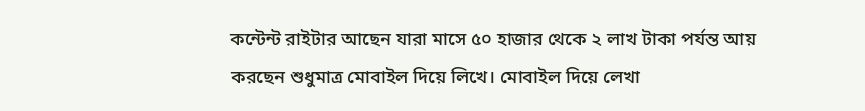কন্টেন্ট রাইটার আছেন যারা মাসে ৫০ হাজার থেকে ২ লাখ টাকা পর্যন্ত আয় করছেন শুধুমাত্র মোবাইল দিয়ে লিখে। মোবাইল দিয়ে লেখা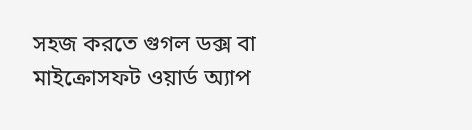সহজ করতে গুগল ডক্স বা মাইক্রোসফট ওয়ার্ড অ্যাপ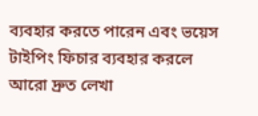ব্যবহার করতে পারেন এবং ভয়েস টাইপিং ফিচার ব্যবহার করলে আরো দ্রুত লেখা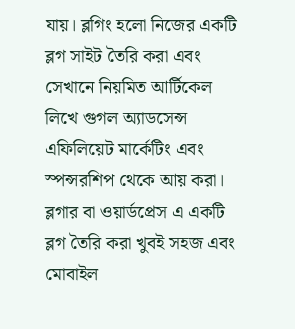যায়। ব্লগিং হলো নিজের একটি ব্লগ সাইট তৈরি করা এবং সেখানে নিয়মিত আর্টিকেল লিখে গুগল অ্যাডসেন্স এফিলিয়েট মার্কেটিং এবং স্পন্সরশিপ থেকে আয় করা। ব্লগার বা ওয়ার্ডপ্রেস এ একটি ব্লগ তৈরি করা খুবই সহজ এবং মোবাইল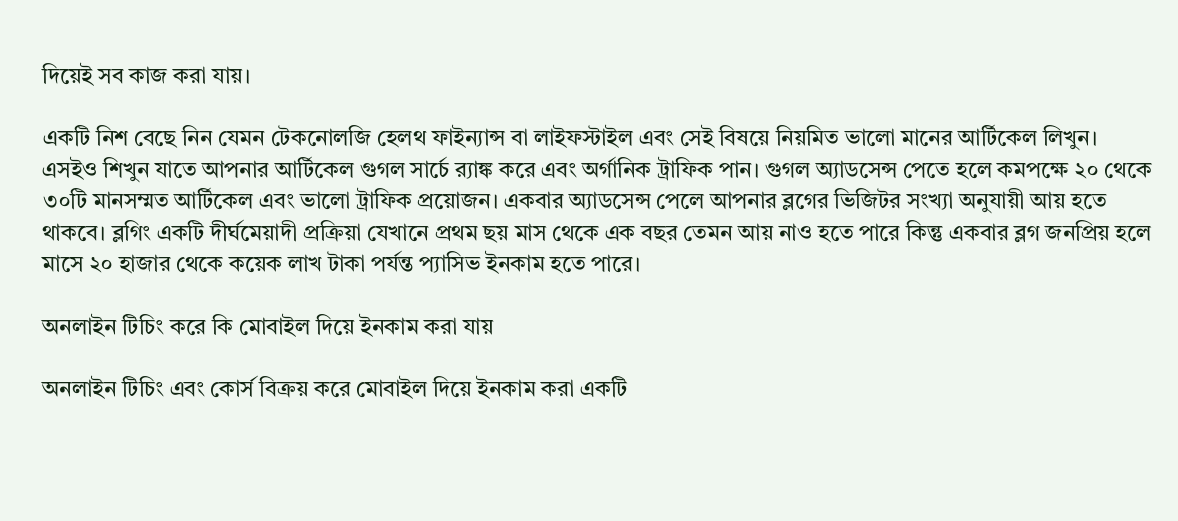দিয়েই সব কাজ করা যায়।

একটি নিশ বেছে নিন যেমন টেকনোলজি হেলথ ফাইন্যান্স বা লাইফস্টাইল এবং সেই বিষয়ে নিয়মিত ভালো মানের আর্টিকেল লিখুন। এসইও শিখুন যাতে আপনার আর্টিকেল গুগল সার্চে র‍্যাঙ্ক করে এবং অর্গানিক ট্রাফিক পান। গুগল অ্যাডসেন্স পেতে হলে কমপক্ষে ২০ থেকে ৩০টি মানসম্মত আর্টিকেল এবং ভালো ট্রাফিক প্রয়োজন। একবার অ্যাডসেন্স পেলে আপনার ব্লগের ভিজিটর সংখ্যা অনুযায়ী আয় হতে থাকবে। ব্লগিং একটি দীর্ঘমেয়াদী প্রক্রিয়া যেখানে প্রথম ছয় মাস থেকে এক বছর তেমন আয় নাও হতে পারে কিন্তু একবার ব্লগ জনপ্রিয় হলে মাসে ২০ হাজার থেকে কয়েক লাখ টাকা পর্যন্ত প্যাসিভ ইনকাম হতে পারে।

অনলাইন টিচিং করে কি মোবাইল দিয়ে ইনকাম করা যায়

অনলাইন টিচিং এবং কোর্স বিক্রয় করে মোবাইল দিয়ে ইনকাম করা একটি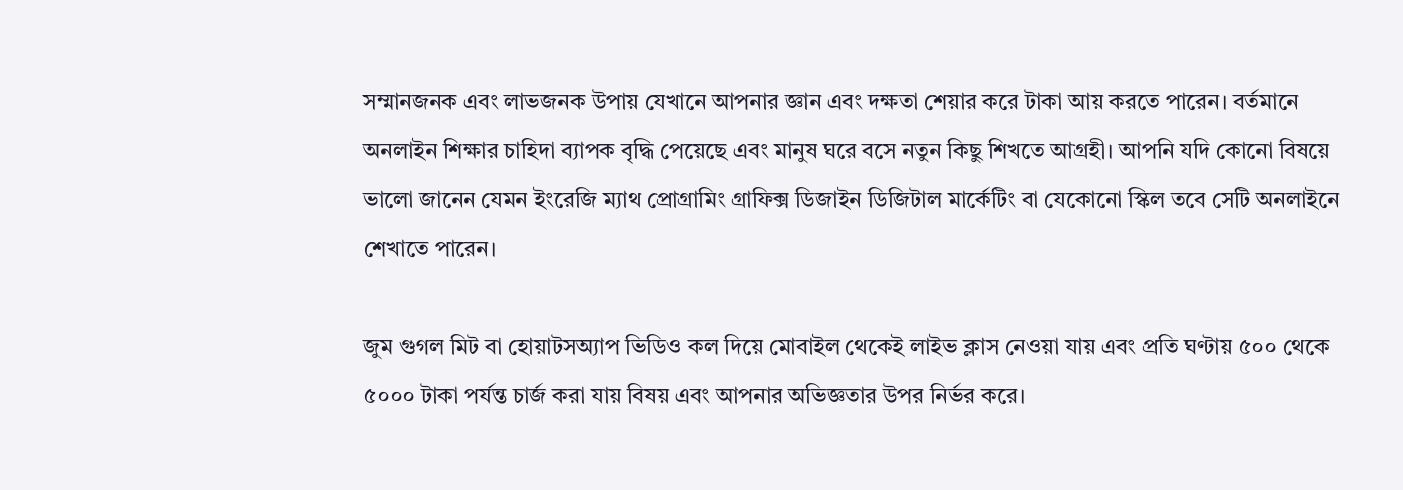সম্মানজনক এবং লাভজনক উপায় যেখানে আপনার জ্ঞান এবং দক্ষতা শেয়ার করে টাকা আয় করতে পারেন। বর্তমানে অনলাইন শিক্ষার চাহিদা ব্যাপক বৃদ্ধি পেয়েছে এবং মানুষ ঘরে বসে নতুন কিছু শিখতে আগ্রহী। আপনি যদি কোনো বিষয়ে ভালো জানেন যেমন ইংরেজি ম্যাথ প্রোগ্রামিং গ্রাফিক্স ডিজাইন ডিজিটাল মার্কেটিং বা যেকোনো স্কিল তবে সেটি অনলাইনে শেখাতে পারেন।

জুম গুগল মিট বা হোয়াটসঅ্যাপ ভিডিও কল দিয়ে মোবাইল থেকেই লাইভ ক্লাস নেওয়া যায় এবং প্রতি ঘণ্টায় ৫০০ থেকে ৫০০০ টাকা পর্যন্ত চার্জ করা যায় বিষয় এবং আপনার অভিজ্ঞতার উপর নির্ভর করে।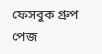ফেসবুক গ্রুপ পেজ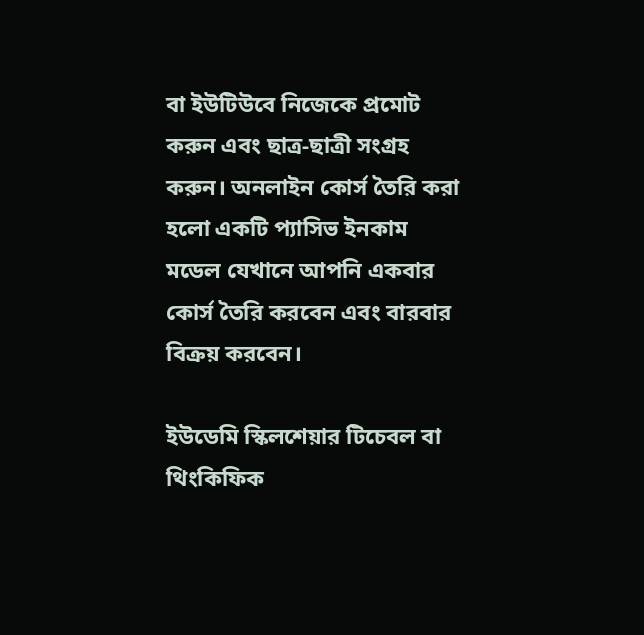বা ইউটিউবে নিজেকে প্রমোট করুন এবং ছাত্র-ছাত্রী সংগ্রহ করুন। অনলাইন কোর্স তৈরি করা হলো একটি প্যাসিভ ইনকাম মডেল যেখানে আপনি একবার কোর্স তৈরি করবেন এবং বারবার বিক্রয় করবেন।

ইউডেমি স্কিলশেয়ার টিচেবল বা থিংকিফিক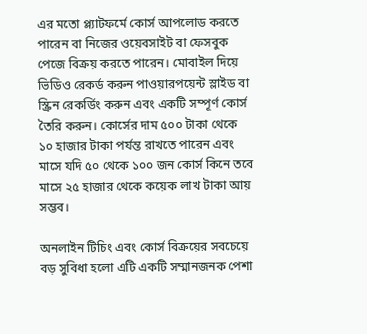এর মতো প্ল্যাটফর্মে কোর্স আপলোড করতে পারেন বা নিজের ওয়েবসাইট বা ফেসবুক পেজে বিক্রয় করতে পারেন। মোবাইল দিয়ে ভিডিও রেকর্ড করুন পাওয়ারপয়েন্ট স্লাইড বা স্ক্রিন রেকর্ডিং করুন এবং একটি সম্পূর্ণ কোর্স তৈরি করুন। কোর্সের দাম ৫০০ টাকা থেকে ১০ হাজার টাকা পর্যন্ত রাখতে পারেন এবং মাসে যদি ৫০ থেকে ১০০ জন কোর্স কিনে তবে মাসে ২৫ হাজার থেকে কয়েক লাখ টাকা আয় সম্ভব।

অনলাইন টিচিং এবং কোর্স বিক্রয়ের সবচেয়ে বড় সুবিধা হলো এটি একটি সম্মানজনক পেশা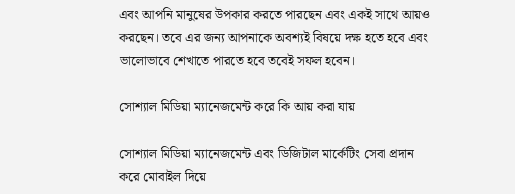এবং আপনি মানুষের উপকার করতে পারছেন এবং একই সাথে আয়ও করছেন। তবে এর জন্য আপনাকে অবশ্যই বিষয়ে দক্ষ হতে হবে এবং ভালোভাবে শেখাতে পারতে হবে তবেই সফল হবেন।

সোশ্যাল মিডিয়া ম্যানেজমেন্ট করে কি আয় করা যায়

সোশ্যাল মিডিয়া ম্যানেজমেন্ট এবং ডিজিটাল মার্কেটিং সেবা প্রদান করে মোবাইল দিয়ে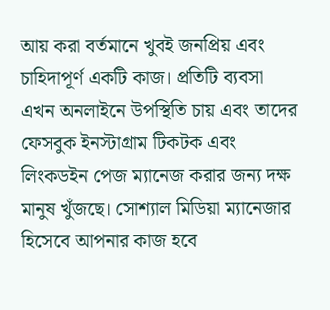আয় করা বর্তমানে খুবই জনপ্রিয় এবং চাহিদাপূর্ণ একটি কাজ। প্রতিটি ব্যবসা এখন অনলাইনে উপস্থিতি চায় এবং তাদের ফেসবুক ইনস্টাগ্রাম টিকটক এবং লিংকডইন পেজ ম্যানেজ করার জন্য দক্ষ মানুষ খুঁজছে। সোশ্যাল মিডিয়া ম্যানেজার হিসেবে আপনার কাজ হবে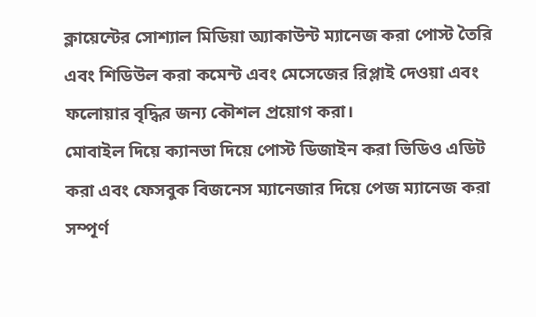ক্লায়েন্টের সোশ্যাল মিডিয়া অ্যাকাউন্ট ম্যানেজ করা পোস্ট তৈরি এবং শিডিউল করা কমেন্ট এবং মেসেজের রিপ্লাই দেওয়া এবং ফলোয়ার বৃদ্ধির জন্য কৌশল প্রয়োগ করা।
মোবাইল দিয়ে ক্যানভা দিয়ে পোস্ট ডিজাইন করা ভিডিও এডিট করা এবং ফেসবুক বিজনেস ম্যানেজার দিয়ে পেজ ম্যানেজ করা সম্পূর্ণ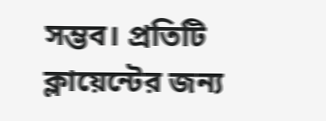সম্ভব। প্রতিটি ক্লায়েন্টের জন্য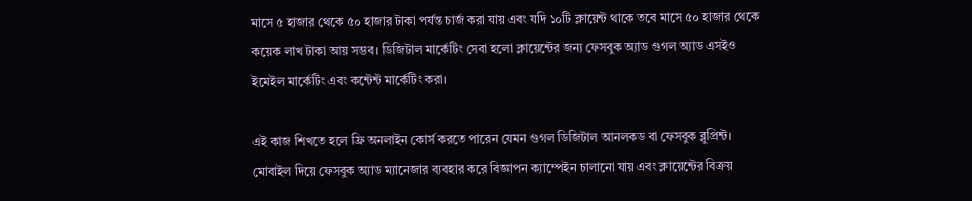মাসে ৫ হাজার থেকে ৫০ হাজার টাকা পর্যন্ত চার্জ করা যায় এবং যদি ১০টি ক্লায়েন্ট থাকে তবে মাসে ৫০ হাজার থেকে কয়েক লাখ টাকা আয় সম্ভব। ডিজিটাল মার্কেটিং সেবা হলো ক্লায়েন্টের জন্য ফেসবুক অ্যাড গুগল অ্যাড এসইও ইমেইল মার্কেটিং এবং কন্টেন্ট মার্কেটিং করা।

এই কাজ শিখতে হলে ফ্রি অনলাইন কোর্স করতে পারেন যেমন গুগল ডিজিটাল আনলকড বা ফেসবুক ব্লুপ্রিন্ট। মোবাইল দিয়ে ফেসবুক অ্যাড ম্যানেজার ব্যবহার করে বিজ্ঞাপন ক্যাম্পেইন চালানো যায় এবং ক্লায়েন্টের বিক্রয়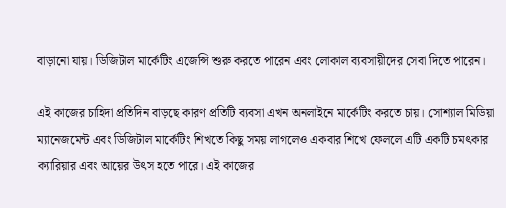বাড়ানো যায়। ডিজিটাল মার্কেটিং এজেন্সি শুরু করতে পারেন এবং লোকাল ব্যবসায়ীদের সেবা দিতে পারেন।

এই কাজের চাহিদা প্রতিদিন বাড়ছে কারণ প্রতিটি ব্যবসা এখন অনলাইনে মার্কেটিং করতে চায়। সোশ্যাল মিডিয়া ম্যানেজমেন্ট এবং ডিজিটাল মার্কেটিং শিখতে কিছু সময় লাগলেও একবার শিখে ফেললে এটি একটি চমৎকার ক্যারিয়ার এবং আয়ের উৎস হতে পারে। এই কাজের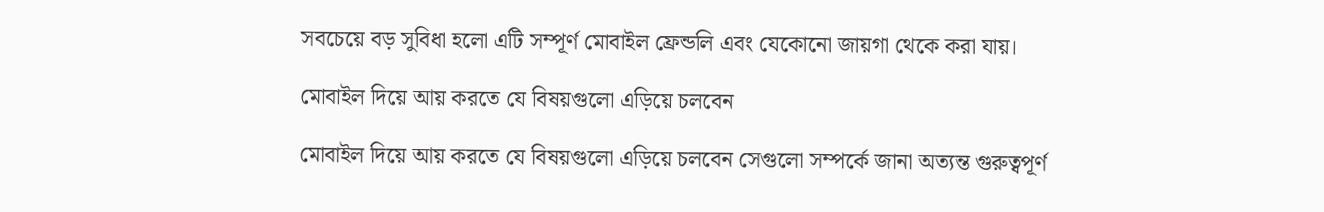সবচেয়ে বড় সুবিধা হলো এটি সম্পূর্ণ মোবাইল ফ্রেন্ডলি এবং যেকোনো জায়গা থেকে করা যায়।

মোবাইল দিয়ে আয় করতে যে বিষয়গুলো এড়িয়ে চলবেন

মোবাইল দিয়ে আয় করতে যে বিষয়গুলো এড়িয়ে চলবেন সেগুলো সম্পর্কে জানা অত্যন্ত গুরুত্বপূর্ণ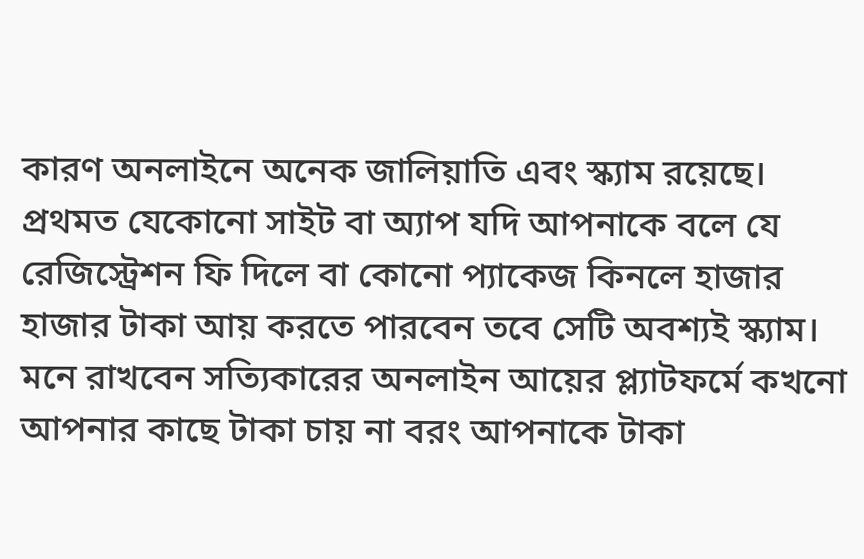কারণ অনলাইনে অনেক জালিয়াতি এবং স্ক্যাম রয়েছে। প্রথমত যেকোনো সাইট বা অ্যাপ যদি আপনাকে বলে যে রেজিস্ট্রেশন ফি দিলে বা কোনো প্যাকেজ কিনলে হাজার হাজার টাকা আয় করতে পারবেন তবে সেটি অবশ্যই স্ক্যাম। মনে রাখবেন সত্যিকারের অনলাইন আয়ের প্ল্যাটফর্মে কখনো আপনার কাছে টাকা চায় না বরং আপনাকে টাকা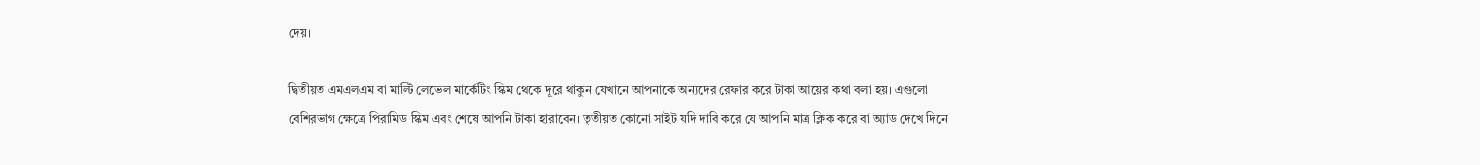দেয়।

দ্বিতীয়ত এমএলএম বা মাল্টি লেভেল মার্কেটিং স্কিম থেকে দূরে থাকুন যেখানে আপনাকে অন্যদের রেফার করে টাকা আয়ের কথা বলা হয়। এগুলো বেশিরভাগ ক্ষেত্রে পিরামিড স্কিম এবং শেষে আপনি টাকা হারাবেন। তৃতীয়ত কোনো সাইট যদি দাবি করে যে আপনি মাত্র ক্লিক করে বা অ্যাড দেখে দিনে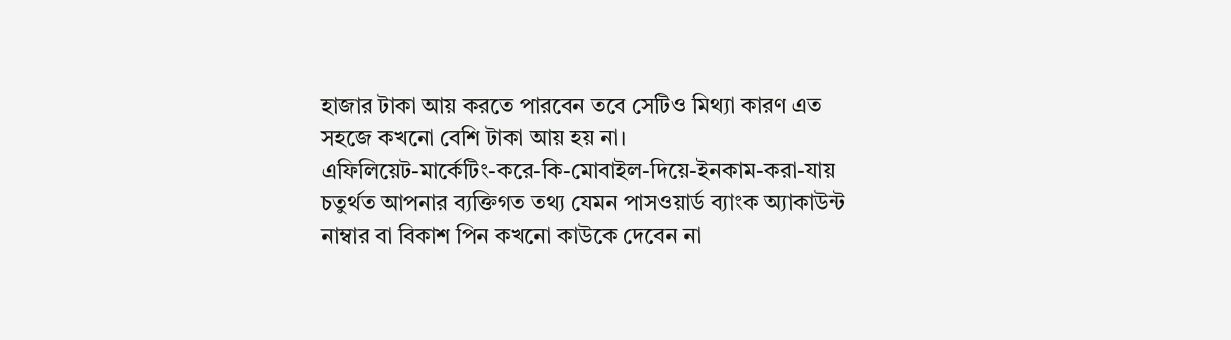হাজার টাকা আয় করতে পারবেন তবে সেটিও মিথ্যা কারণ এত সহজে কখনো বেশি টাকা আয় হয় না।
এফিলিয়েট-মার্কেটিং-করে-কি-মোবাইল-দিয়ে-ইনকাম-করা-যায়
চতুর্থত আপনার ব্যক্তিগত তথ্য যেমন পাসওয়ার্ড ব্যাংক অ্যাকাউন্ট নাম্বার বা বিকাশ পিন কখনো কাউকে দেবেন না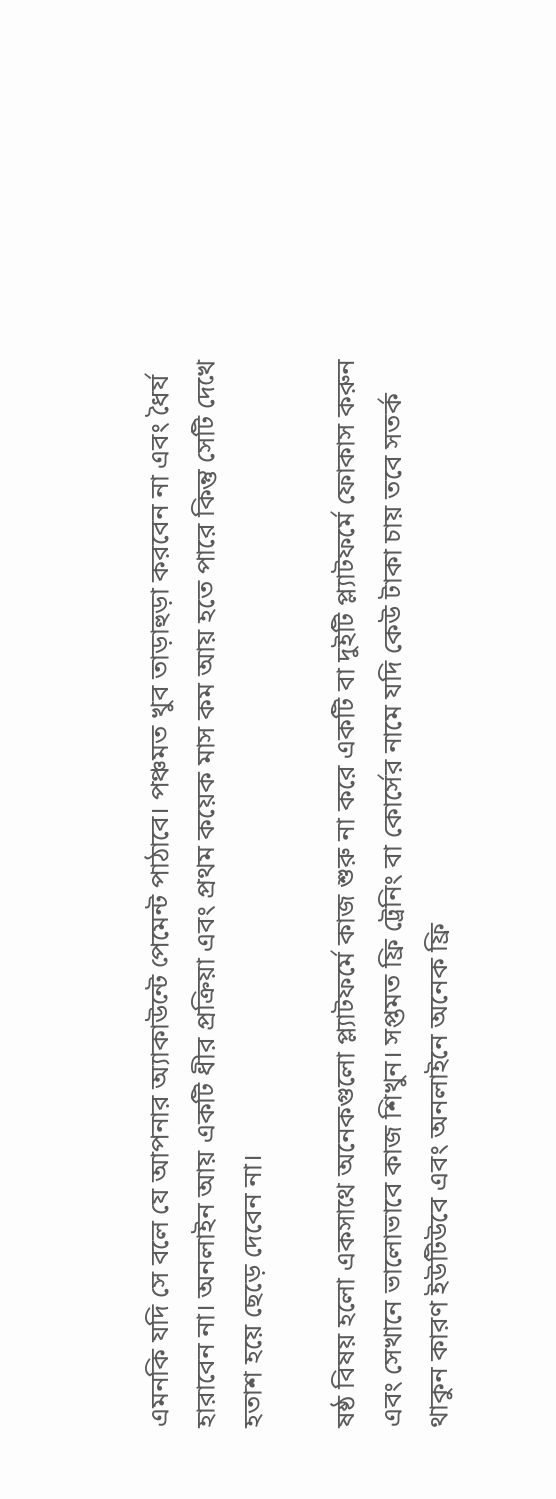এমনকি যদি সে বলে যে আপনার অ্যাকাউন্টে পেমেন্ট পাঠাবে। পঞ্চমত খুব তাড়াহুড়া করবেন না এবং ধৈর্য হারাবেন না। অনলাইন আয় একটি ধীর প্রক্রিয়া এবং প্রথম কয়েক মাস কম আয় হতে পারে কিন্তু সেটি দেখে হতাশ হয়ে ছেড়ে দেবেন না।

ষষ্ঠ বিষয় হলো একসাথে অনেকগুলো প্ল্যাটফর্মে কাজ শুরু না করে একটি বা দুইটি প্ল্যাটফর্মে ফোকাস করুন এবং সেখানে ভালোভাবে কাজ শিখুন। সপ্তমত ফ্রি ট্রেনিং বা কোর্সের নামে যদি কেউ টাকা চায় তবে সতর্ক থাকুন কারণ ইউটিউবে এবং অনলাইনে অনেক ফ্রি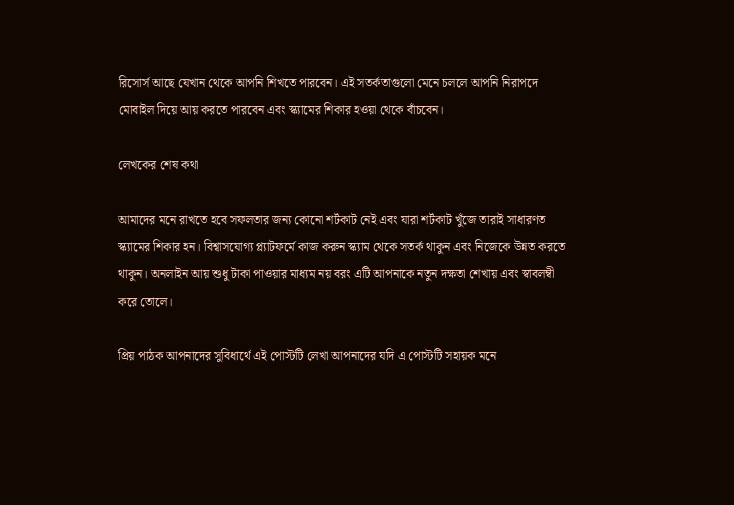রিসোর্স আছে যেখান থেকে আপনি শিখতে পারবেন। এই সতর্কতাগুলো মেনে চললে আপনি নিরাপদে মোবাইল দিয়ে আয় করতে পারবেন এবং স্ক্যামের শিকার হওয়া থেকে বাঁচবেন।

লেখকের শেষ কথা

আমাদের মনে রাখতে হবে সফলতার জন্য কোনো শর্টকাট নেই এবং যারা শর্টকাট খুঁজে তারাই সাধারণত স্ক্যামের শিকার হন। বিশ্বাসযোগ্য প্ল্যাটফর্মে কাজ করুন স্ক্যাম থেকে সতর্ক থাকুন এবং নিজেকে উন্নত করতে থাকুন। অনলাইন আয় শুধু টাকা পাওয়ার মাধ্যম নয় বরং এটি আপনাকে নতুন দক্ষতা শেখায় এবং স্বাবলম্বী করে তোলে।

প্রিয় পাঠক আপনাদের সুবিধার্থে এই পোস্টটি লেখা আপনাদের যদি এ পোস্টটি সহায়ক মনে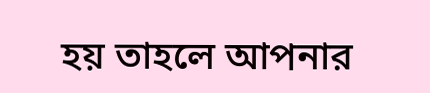হয় তাহলে আপনার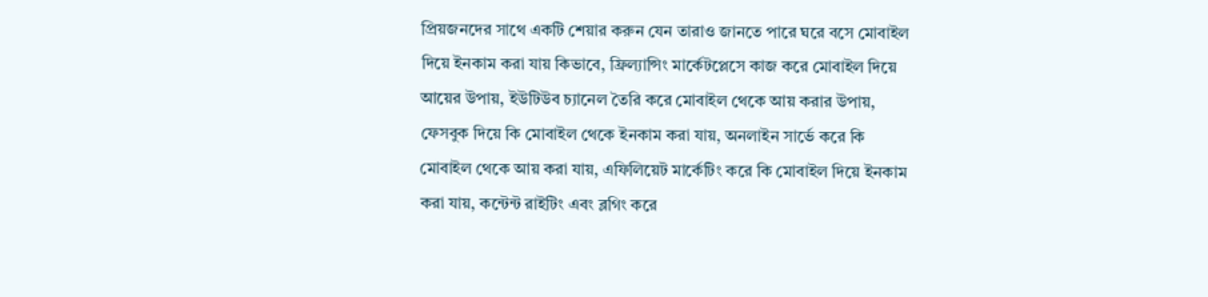প্রিয়জনদের সাথে একটি শেয়ার করুন যেন তারাও জানতে পারে ঘরে বসে মোবাইল দিয়ে ইনকাম করা যায় কিভাবে, ফ্রিল্যান্সিং মার্কেটপ্লেসে কাজ করে মোবাইল দিয়ে আয়ের উপায়, ইউটিউব চ্যানেল তৈরি করে মোবাইল থেকে আয় করার উপায়, ফেসবুক দিয়ে কি মোবাইল থেকে ইনকাম করা যায়, অনলাইন সার্ভে করে কি মোবাইল থেকে আয় করা যায়, এফিলিয়েট মার্কেটিং করে কি মোবাইল দিয়ে ইনকাম করা যায়, কন্টেন্ট রাইটিং এবং ব্লগিং করে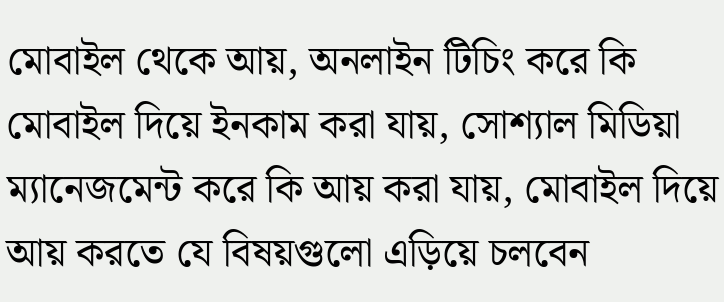মোবাইল থেকে আয়, অনলাইন টিচিং করে কি মোবাইল দিয়ে ইনকাম করা যায়, সোশ্যাল মিডিয়া ম্যানেজমেন্ট করে কি আয় করা যায়, মোবাইল দিয়ে আয় করতে যে বিষয়গুলো এড়িয়ে চলবেন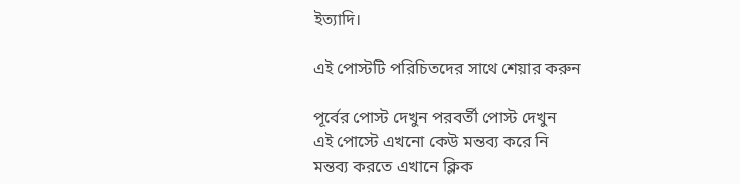ইত্যাদি।

এই পোস্টটি পরিচিতদের সাথে শেয়ার করুন

পূর্বের পোস্ট দেখুন পরবর্তী পোস্ট দেখুন
এই পোস্টে এখনো কেউ মন্তব্য করে নি
মন্তব্য করতে এখানে ক্লিক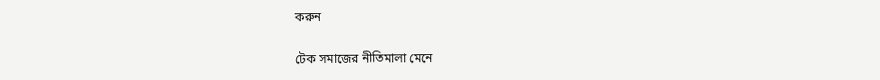করুন

টেক সমাজের নীতিমালা মেনে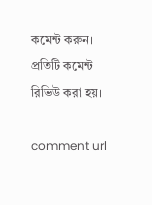কমেন্ট করুন। প্রতিটি কমেন্ট রিভিউ করা হয়।

comment url